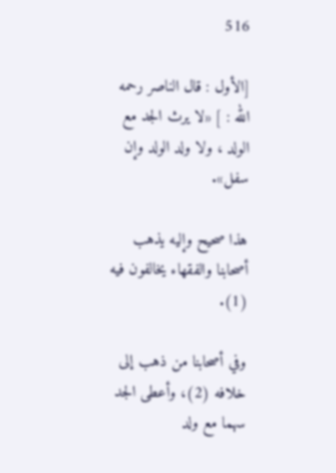516

[الأول : قال الناصر رحمه الله : ] «لا يرث الجد مع الولد ، ولا ولد الولد وإن سفل».

هذا صحيح وإليه يذهب أصحابنا والفقهاء يخالفون فيه (1).

وفي أصحابنا من ذهب إلى خلافه (2)، وأعطى الجد سهما مع ولد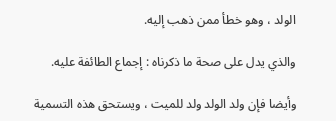الولد ، وهو خطأ ممن ذهب إليه.

والذي يدل على صحة ما ذكرناه : إجماع الطائفة عليه.

وأيضا فإن ولد الولد ولد للميت ، ويستحق هذه التسمية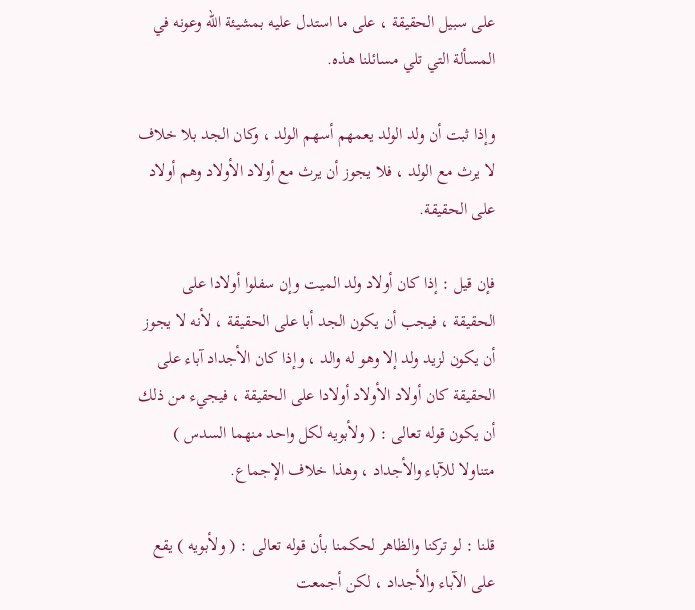على سبيل الحقيقة ، على ما استدل عليه بمشيئة الله وعونه في المسألة التي تلي مسائلنا هذه.

وإذا ثبت أن ولد الولد يعمهم أسهم الولد ، وكان الجد بلا خلاف لا يرث مع الولد ، فلا يجوز أن يرث مع أولاد الأولاد وهم أولاد على الحقيقة.

فإن قيل : إذا كان أولاد ولد الميت وإن سفلوا أولادا على الحقيقة ، فيجب أن يكون الجد أبا على الحقيقة ، لأنه لا يجوز أن يكون لزيد ولد إلا وهو له والد ، وإذا كان الأجداد آباء على الحقيقة كان أولاد الأولاد أولادا على الحقيقة ، فيجيء من ذلك أن يكون قوله تعالى : ( ولأبويه لكل واحد منهما السدس ) متناولا للآباء والأجداد ، وهذا خلاف الإجماع.

قلنا : لو تركنا والظاهر لحكمنا بأن قوله تعالى : ( ولأبويه ) يقع على الآباء والأجداد ، لكن أجمعت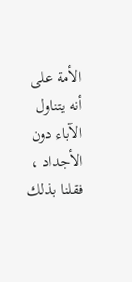الأمة على أنه يتناول الآباء دون الأجداد ، فقلنا بذلك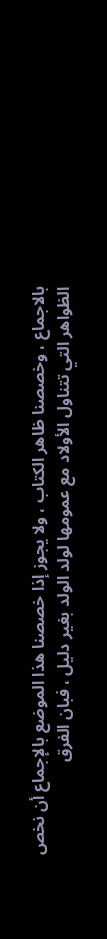بالاجماع ، وخصصنا ظاهر الكتاب ، ولا يجوز إذا خصصنا هذا الموضع بالإجماع أن نخص الظواهر التي تتناول الأولاد مع عمومها لولد الولد بغير دليل ، فبان الفرق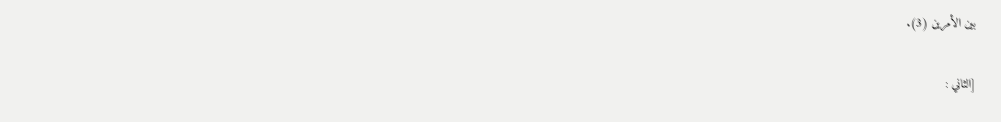بين الأمرين (3).

[الثاني :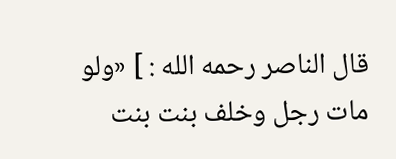قال الناصر رحمه الله : ] «ولو مات رجل وخلف بنت بنت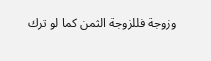وزوجة فللزوجة الثمن كما لو ترك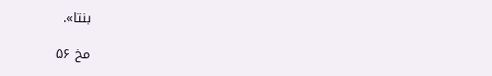بنتا».

مخ ۵۶